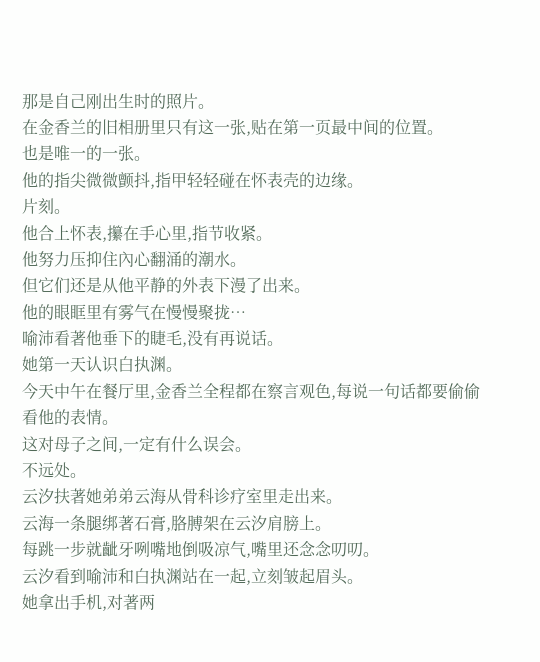那是自己刚出生时的照片。
在金香兰的旧相册里只有这一张,贴在第一页最中间的位置。
也是唯一的一张。
他的指尖微微颤抖,指甲轻轻碰在怀表壳的边缘。
片刻。
他合上怀表,攥在手心里,指节收紧。
他努力压抑住內心翻涌的潮水。
但它们还是从他平静的外表下漫了出来。
他的眼眶里有雾气在慢慢聚拢…
喻沛看著他垂下的睫毛,没有再说话。
她第一天认识白执渊。
今天中午在餐厅里,金香兰全程都在察言观色,每说一句话都要偷偷看他的表情。
这对母子之间,一定有什么误会。
不远处。
云汐扶著她弟弟云海从骨科诊疗室里走出来。
云海一条腿绑著石膏,胳膊架在云汐肩膀上。
每跳一步就齜牙咧嘴地倒吸凉气,嘴里还念念叨叨。
云汐看到喻沛和白执渊站在一起,立刻皱起眉头。
她拿出手机,对著两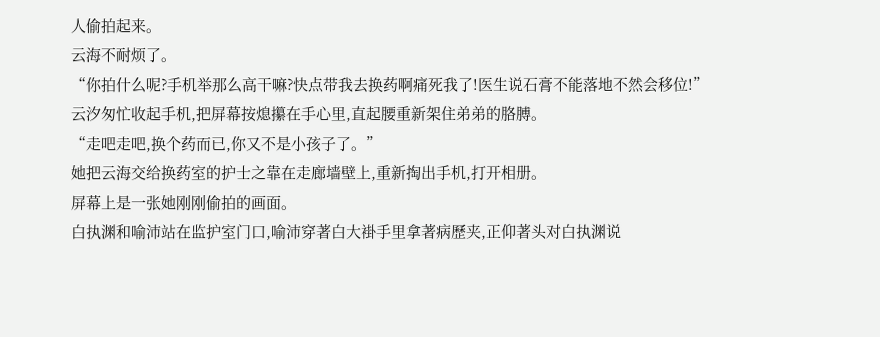人偷拍起来。
云海不耐烦了。
“你拍什么呢?手机举那么高干嘛?快点带我去换药啊痛死我了!医生说石膏不能落地不然会移位!”
云汐匆忙收起手机,把屏幕按熄攥在手心里,直起腰重新架住弟弟的胳膊。
“走吧走吧,换个药而已,你又不是小孩子了。”
她把云海交给换药室的护士之靠在走廊墙壁上,重新掏出手机,打开相册。
屏幕上是一张她刚刚偷拍的画面。
白执渊和喻沛站在监护室门口,喻沛穿著白大褂手里拿著病歷夹,正仰著头对白执渊说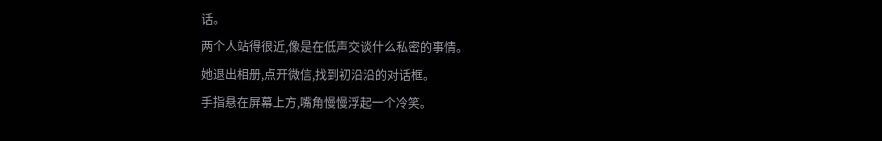话。
两个人站得很近,像是在低声交谈什么私密的事情。
她退出相册,点开微信,找到初沿沿的对话框。
手指悬在屏幕上方,嘴角慢慢浮起一个冷笑。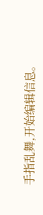手指乱舞,开始编辑信息。